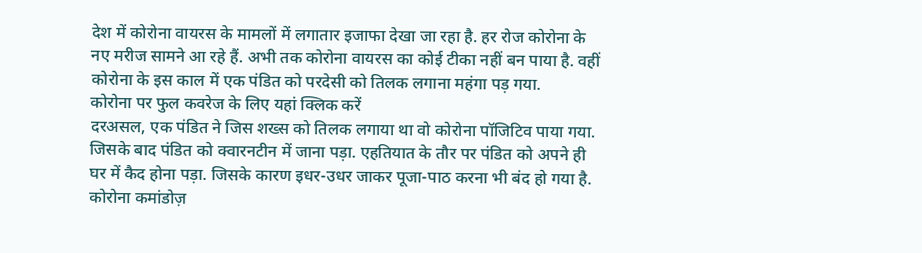देश में कोरोना वायरस के मामलों में लगातार इजाफा देखा जा रहा है. हर रोज कोरोना के नए मरीज सामने आ रहे हैं. अभी तक कोरोना वायरस का कोई टीका नहीं बन पाया है. वहीं कोरोना के इस काल में एक पंडित को परदेसी को तिलक लगाना महंगा पड़ गया.
कोरोना पर फुल कवरेज के लिए यहां क्लिक करें
दरअसल, एक पंडित ने जिस शख्स को तिलक लगाया था वो कोरोना पॉजिटिव पाया गया. जिसके बाद पंडित को क्वारनटीन में जाना पड़ा. एहतियात के तौर पर पंडित को अपने ही घर में कैद होना पड़ा. जिसके कारण इधर-उधर जाकर पूजा-पाठ करना भी बंद हो गया है.
कोरोना कमांडोज़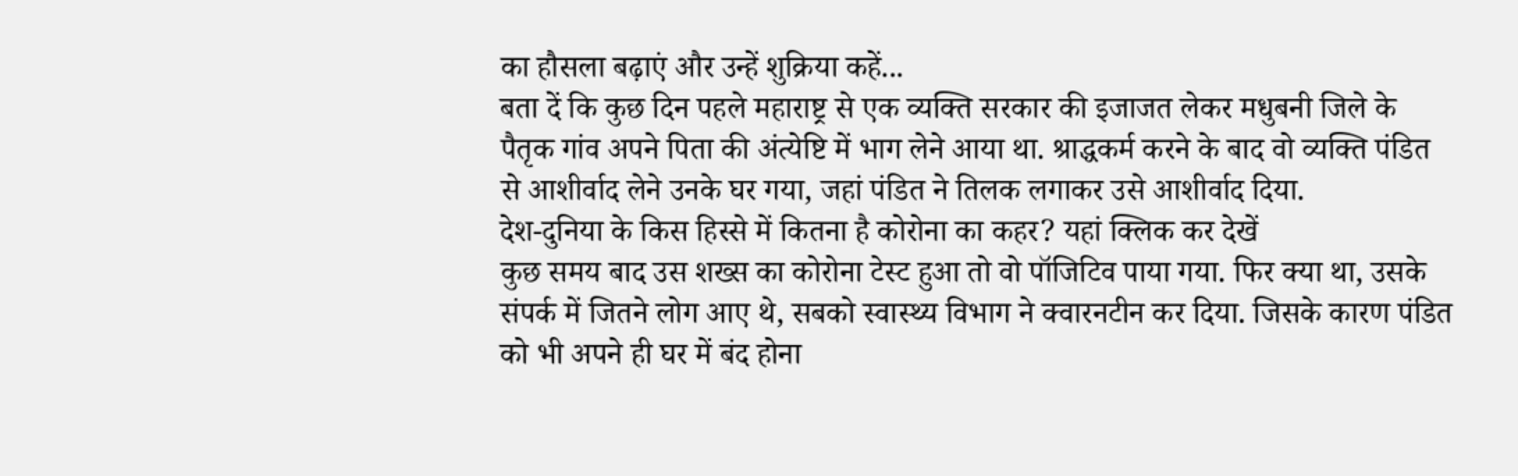का हौसला बढ़ाएं और उन्हें शुक्रिया कहें...
बता दें कि कुछ दिन पहले महाराष्ट्र से एक व्यक्ति सरकार की इजाजत लेकर मधुबनी जिले के पैतृक गांव अपने पिता की अंत्येष्टि में भाग लेने आया था. श्राद्धकर्म करने के बाद वो व्यक्ति पंडित से आशीर्वाद लेने उनके घर गया, जहां पंडित ने तिलक लगाकर उसे आशीर्वाद दिया.
देश-दुनिया के किस हिस्से में कितना है कोरोना का कहर? यहां क्लिक कर देखें
कुछ समय बाद उस शख्स का कोरोना टेस्ट हुआ तो वो पॉजिटिव पाया गया. फिर क्या था, उसके संपर्क में जितने लोग आए थे, सबको स्वास्थ्य विभाग ने क्वारनटीन कर दिया. जिसके कारण पंडित को भी अपने ही घर में बंद होना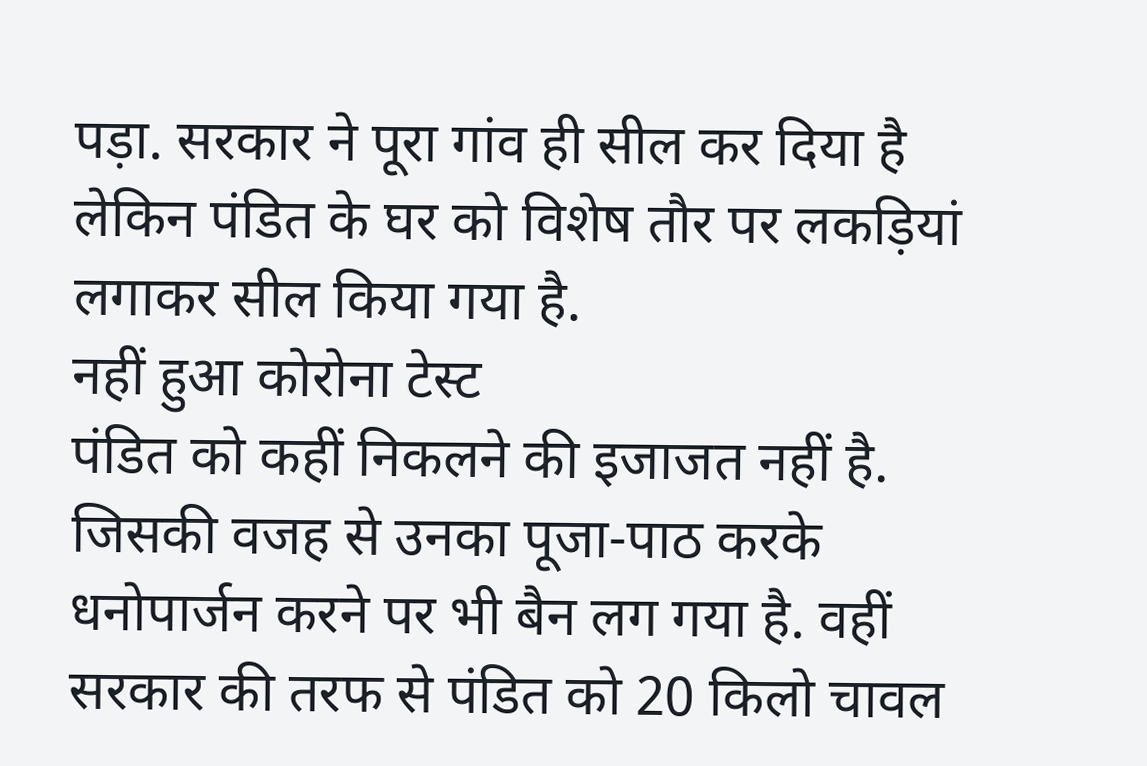पड़ा. सरकार ने पूरा गांव ही सील कर दिया है लेकिन पंडित के घर को विशेष तौर पर लकड़ियां लगाकर सील किया गया है.
नहीं हुआ कोरोना टेस्ट
पंडित को कहीं निकलने की इजाजत नहीं है. जिसकी वजह से उनका पूजा-पाठ करके धनोपार्जन करने पर भी बैन लग गया है. वहीं सरकार की तरफ से पंडित को 20 किलो चावल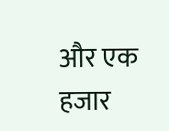और एक हजार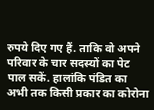रुपये दिए गए हैं. ताकि वो अपने परिवार के चार सदस्यों का पेट पाल सकें. हालांकि पंडित का अभी तक किसी प्रकार का कोरोना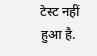टेस्ट नहीं हुआ है.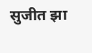सुजीत झा